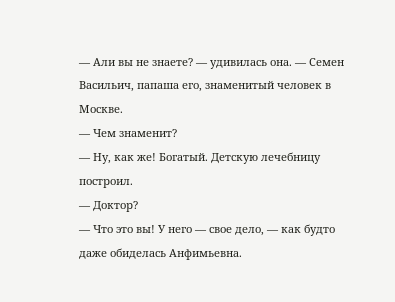— Али вы не знаете? — удивилась она. — Семен Васильич, папаша его, знаменитый человек в Москве.
— Чем знаменит?
— Ну, как же! Богатый. Детскую лечебницу построил.
— Доктор?
— Что это вы! У него — свое дело, — как будто даже обиделась Анфимьевна.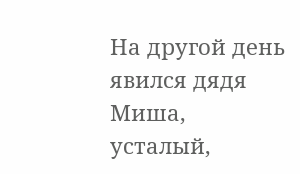На другой день явился дядя Миша, усталый,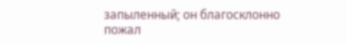запыленный; он благосклонно пожал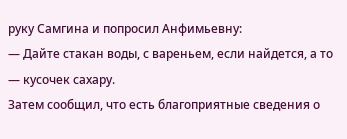руку Самгина и попросил Анфимьевну:
— Дайте стакан воды, с вареньем, если найдется, а то — кусочек сахару.
Затем сообщил, что есть благоприятные сведения о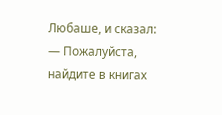Любаше, и сказал:
— Пожалуйста, найдите в книгах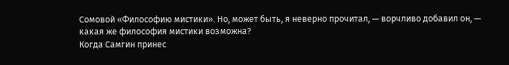Сомовой «Философию мистики». Но, может быть, я неверно прочитал, — ворчливо добавил он, — какая же философия мистики возможна?
Когда Самгин принес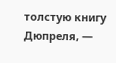толстую книгу Дюпреля, —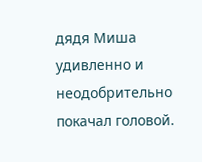дядя Миша удивленно и неодобрительно покачал головой.